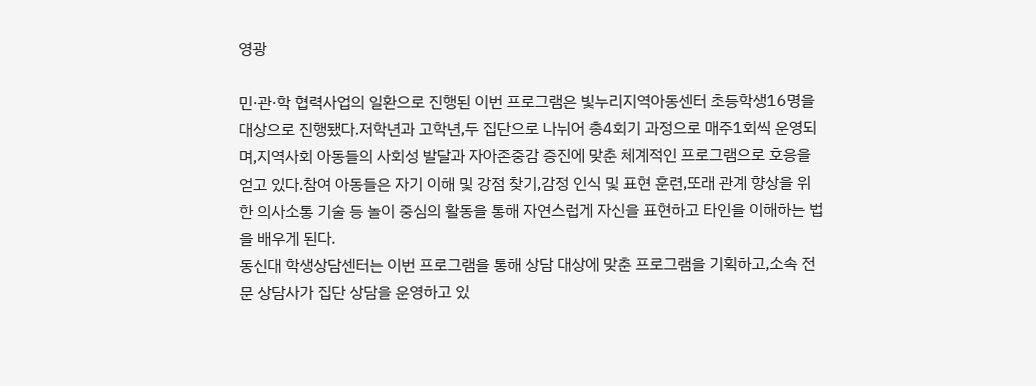영광

민·관·학 협력사업의 일환으로 진행된 이번 프로그램은 빛누리지역아동센터 초등학생16명을 대상으로 진행됐다.저학년과 고학년,두 집단으로 나뉘어 총4회기 과정으로 매주1회씩 운영되며,지역사회 아동들의 사회성 발달과 자아존중감 증진에 맞춘 체계적인 프로그램으로 호응을 얻고 있다.참여 아동들은 자기 이해 및 강점 찾기,감정 인식 및 표현 훈련,또래 관계 향상을 위한 의사소통 기술 등 놀이 중심의 활동을 통해 자연스럽게 자신을 표현하고 타인을 이해하는 법을 배우게 된다.
동신대 학생상담센터는 이번 프로그램을 통해 상담 대상에 맞춘 프로그램을 기획하고,소속 전문 상담사가 집단 상담을 운영하고 있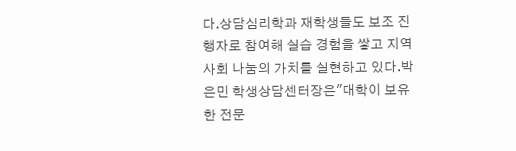다.상담심리학과 재학생들도 보조 진행자로 참여해 실습 경험을 쌓고 지역사회 나눔의 가치를 실현하고 있다.박은민 학생상담센터장은"대학이 보유한 전문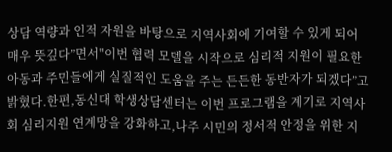상담 역량과 인적 자원을 바탕으로 지역사회에 기여할 수 있게 되어 매우 뜻깊다”면서"이번 협력 모델을 시작으로 심리적 지원이 필요한 아동과 주민들에게 실질적인 도움을 주는 든든한 동반자가 되겠다”고 밝혔다.한편,동신대 학생상담센터는 이번 프로그램을 계기로 지역사회 심리지원 연계망을 강화하고,나주 시민의 정서적 안정을 위한 지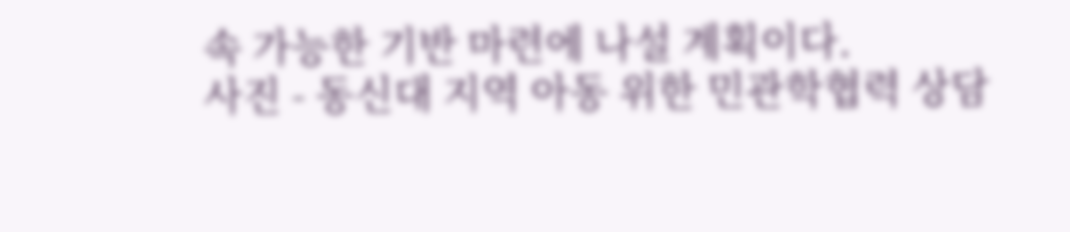속 가능한 기반 마련에 나설 계획이다.
사진 - 동신대 지역 아동 위한 민관학협력 상담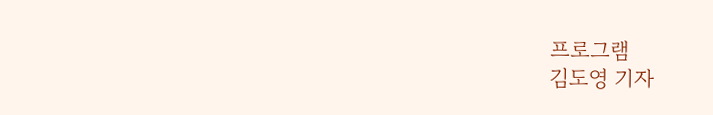프로그램
김도영 기자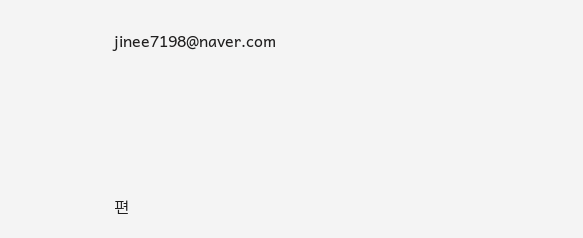jinee7198@naver.com






편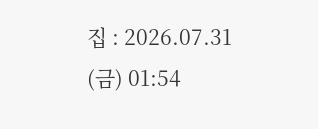집 : 2026.07.31 (금) 01:54